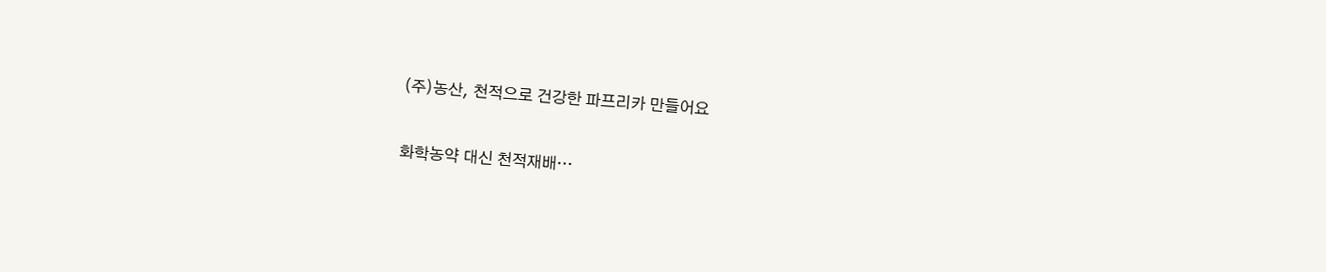(주)농산, 천적으로 건강한 파프리카 만들어요

화학농약 대신 천적재배…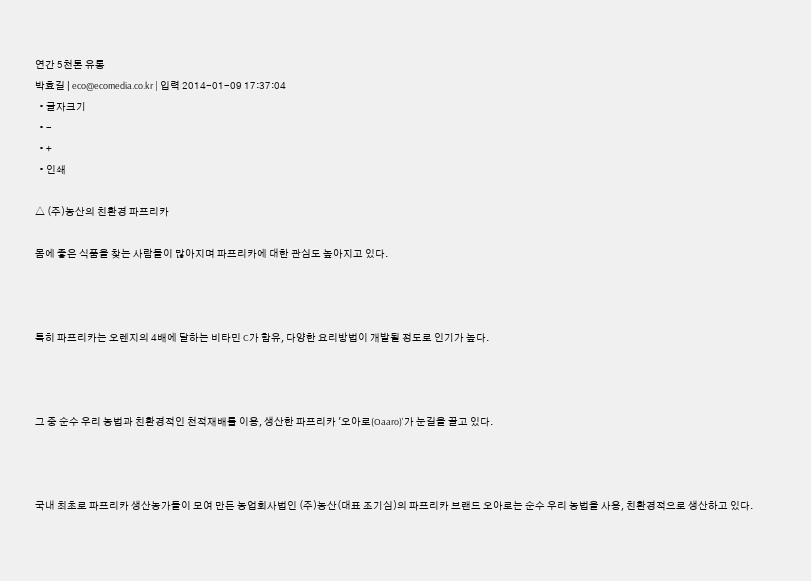연간 5천톤 유통
박효길 | eco@ecomedia.co.kr | 입력 2014-01-09 17:37:04
  • 글자크기
  • -
  • +
  • 인쇄

△ (주)농산의 친환경 파프리카

몸에 좋은 식품을 찾는 사람들이 많아지며 파프리카에 대한 관심도 높아지고 있다.



특히 파프리카는 오렌지의 4배에 달하는 비타민 C가 함유, 다양한 요리방법이 개발될 정도로 인기가 높다.



그 중 순수 우리 농법과 친환경적인 천적재배를 이용, 생산한 파프리카 '오아로(Oaaro)'가 눈길을 끌고 있다.



국내 최초로 파프리카 생산농가들이 모여 만든 농업회사법인 (주)농산(대표 조기심)의 파프리카 브랜드 오아로는 순수 우리 농법을 사용, 친환경적으로 생산하고 있다.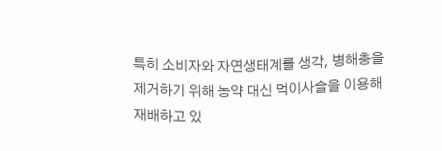특히 소비자와 자연생태계를 생각, 병해충을 제거하기 위해 농약 대신 먹이사슬을 이용해 재배하고 있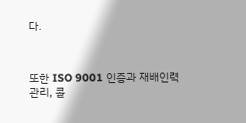다.



또한 ISO 9001 인증과 재배인력관리, 콜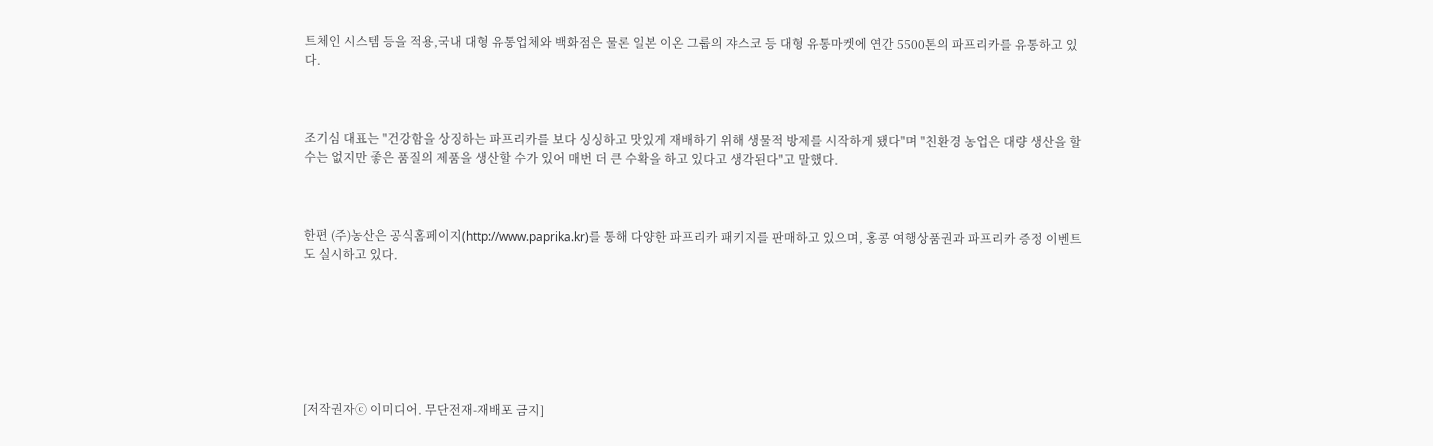트체인 시스템 등을 적용,국내 대형 유통업체와 백화점은 물론 일본 이온 그룹의 쟈스코 등 대형 유통마켓에 연간 5500톤의 파프리카를 유통하고 있다.



조기심 대표는 "건강함을 상징하는 파프리카를 보다 싱싱하고 맛있게 재배하기 위해 생물적 방제를 시작하게 됐다"며 "친환경 농업은 대량 생산을 할 수는 없지만 좋은 품질의 제품을 생산할 수가 있어 매번 더 큰 수확을 하고 있다고 생각된다"고 말했다.



한편 (주)농산은 공식홈페이지(http://www.paprika.kr)를 통해 다양한 파프리카 패키지를 판매하고 있으며, 홍콩 여행상품권과 파프리카 증정 이벤트도 실시하고 있다.







[저작권자ⓒ 이미디어. 무단전재-재배포 금지]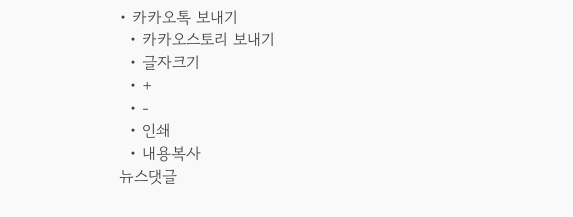• 카카오톡 보내기
  • 카카오스토리 보내기
  • 글자크기
  • +
  • -
  • 인쇄
  • 내용복사
뉴스댓글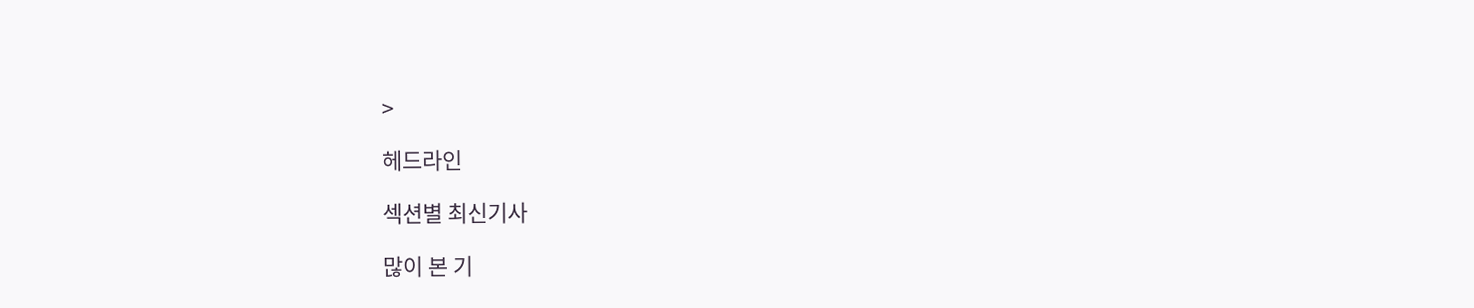>

헤드라인

섹션별 최신기사

많이 본 기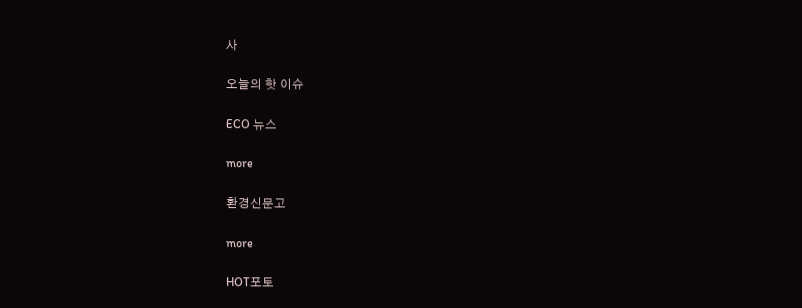사

오늘의 핫 이슈

ECO 뉴스

more

환경신문고

more

HOT포토